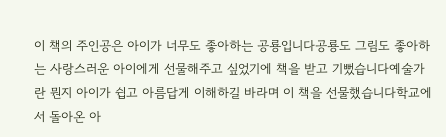이 책의 주인공은 아이가 너무도 좋아하는 공룡입니다공룡도 그림도 좋아하는 사랑스러운 아이에게 선물해주고 싶었기에 책을 받고 기뻤습니다예술가란 뭔지 아이가 쉽고 아름답게 이해하길 바라며 이 책을 선물했습니다학교에서 돌아온 아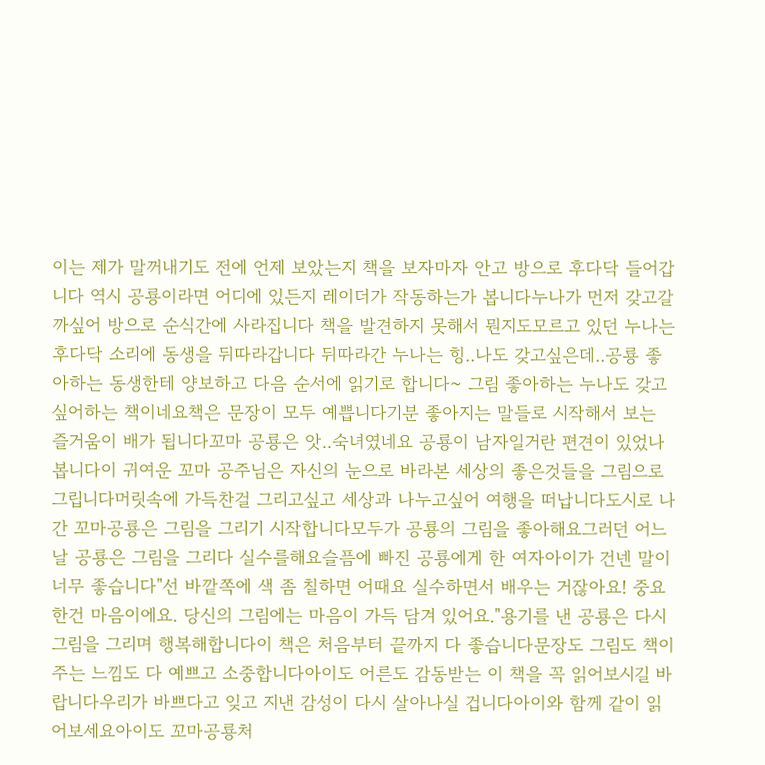이는 제가 말꺼내기도 전에 언제 보았는지 책을 보자마자 안고 방으로 후다닥 들어갑니다 역시 공룡이라면 어디에 있든지 레이더가 작동하는가 봅니다누나가 먼저 갖고갈까싶어 방으로 순식간에 사라집니다 책을 발견하지 못해서 뭔지도모르고 있던 누나는 후다닥 소리에 동생을 뒤따라갑니다 뒤따라간 누나는 힝..나도 갖고싶은데..공룡 좋아하는 동생한테 양보하고 다음 순서에 읽기로 합니다~ 그림 좋아하는 누나도 갖고 싶어하는 책이네요책은 문장이 모두 예쁩니다기분 좋아지는 말들로 시작해서 보는 즐거움이 배가 됩니다꼬마 공룡은 앗..숙녀였네요 공룡이 남자일거란 편견이 있었나 봅니다이 귀여운 꼬마 공주님은 자신의 눈으로 바라본 세상의 좋은것들을 그림으로 그립니다머릿속에 가득찬걸 그리고싶고 세상과 나누고싶어 여행을 떠납니다도시로 나간 꼬마공룡은 그림을 그리기 시작합니다모두가 공룡의 그림을 좋아해요그러던 어느날 공룡은 그림을 그리다 실수를해요슬픔에 빠진 공룡에게 한 여자아이가 건넨 말이 너무 좋습니다"선 바깥쪽에 색 좀 칠하면 어때요 실수하면서 배우는 거잖아요! 중요한건 마음이에요. 당신의 그림에는 마음이 가득 담겨 있어요."용기를 낸 공룡은 다시 그림을 그리며 행복해합니다이 책은 처음부터 끝까지 다 좋습니다문장도 그림도 책이 주는 느낌도 다 예쁘고 소중합니다아이도 어른도 감동받는 이 책을 꼭 읽어보시길 바랍니다우리가 바쁘다고 잊고 지낸 감성이 다시 살아나실 겁니다아이와 함께 같이 읽어보세요아이도 꼬마공룡처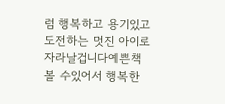럼 행복하고 용기있고 도전하는 멋진 아이로 자라날겁니다예쁜책 볼 수있어서 행복한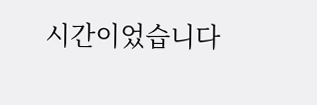시간이었습니다